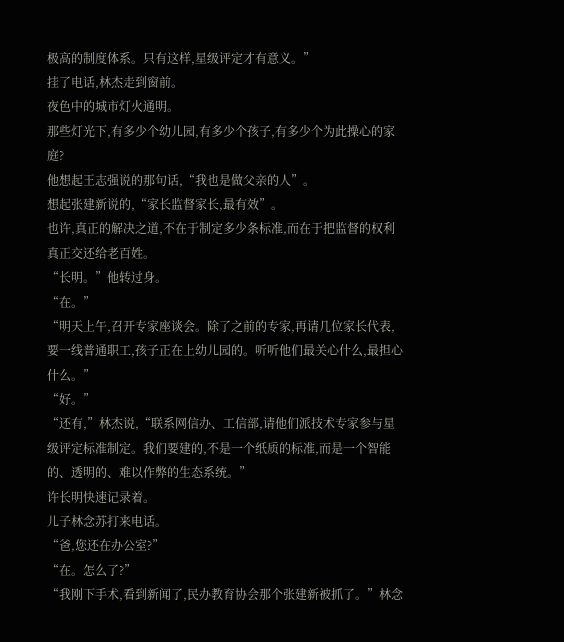极高的制度体系。只有这样,星级评定才有意义。”
挂了电话,林杰走到窗前。
夜色中的城市灯火通明。
那些灯光下,有多少个幼儿园,有多少个孩子,有多少个为此操心的家庭?
他想起王志强说的那句话,“我也是做父亲的人”。
想起张建新说的,“家长监督家长,最有效”。
也许,真正的解决之道,不在于制定多少条标准,而在于把监督的权利真正交还给老百姓。
“长明。”他转过身。
“在。”
“明天上午,召开专家座谈会。除了之前的专家,再请几位家长代表,要一线普通职工,孩子正在上幼儿园的。听听他们最关心什么,最担心什么。”
“好。”
“还有,”林杰说,“联系网信办、工信部,请他们派技术专家参与星级评定标准制定。我们要建的,不是一个纸质的标准,而是一个智能的、透明的、难以作弊的生态系统。”
许长明快速记录着。
儿子林念苏打来电话。
“爸,您还在办公室?”
“在。怎么了?”
“我刚下手术,看到新闻了,民办教育协会那个张建新被抓了。”林念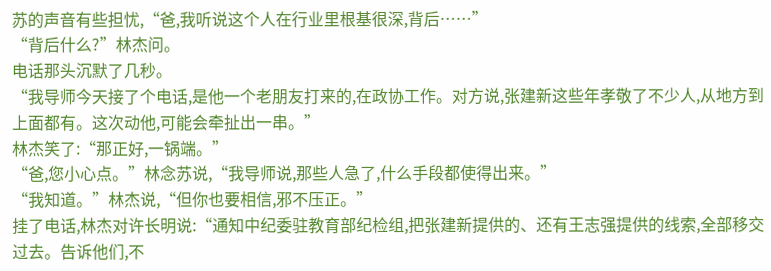苏的声音有些担忧,“爸,我听说这个人在行业里根基很深,背后……”
“背后什么?”林杰问。
电话那头沉默了几秒。
“我导师今天接了个电话,是他一个老朋友打来的,在政协工作。对方说,张建新这些年孝敬了不少人,从地方到上面都有。这次动他,可能会牵扯出一串。”
林杰笑了:“那正好,一锅端。”
“爸,您小心点。”林念苏说,“我导师说,那些人急了,什么手段都使得出来。”
“我知道。”林杰说,“但你也要相信,邪不压正。”
挂了电话,林杰对许长明说:“通知中纪委驻教育部纪检组,把张建新提供的、还有王志强提供的线索,全部移交过去。告诉他们,不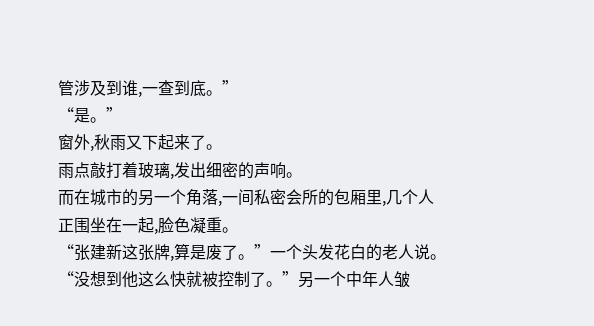管涉及到谁,一查到底。”
“是。”
窗外,秋雨又下起来了。
雨点敲打着玻璃,发出细密的声响。
而在城市的另一个角落,一间私密会所的包厢里,几个人正围坐在一起,脸色凝重。
“张建新这张牌,算是废了。”一个头发花白的老人说。
“没想到他这么快就被控制了。”另一个中年人皱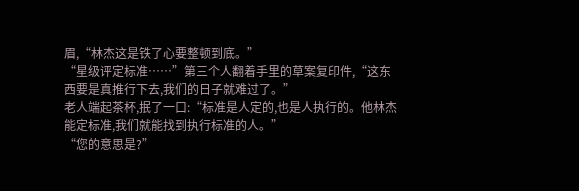眉,“林杰这是铁了心要整顿到底。”
“星级评定标准……”第三个人翻着手里的草案复印件,“这东西要是真推行下去,我们的日子就难过了。”
老人端起茶杯,抿了一口:“标准是人定的,也是人执行的。他林杰能定标准,我们就能找到执行标准的人。”
“您的意思是?”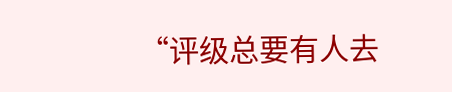“评级总要有人去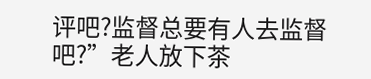评吧?监督总要有人去监督吧?”老人放下茶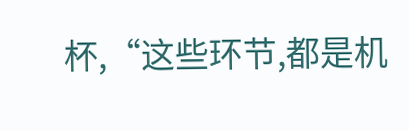杯,“这些环节,都是机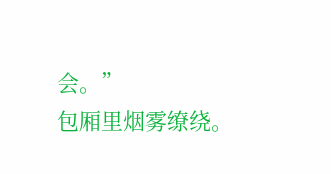会。”
包厢里烟雾缭绕。